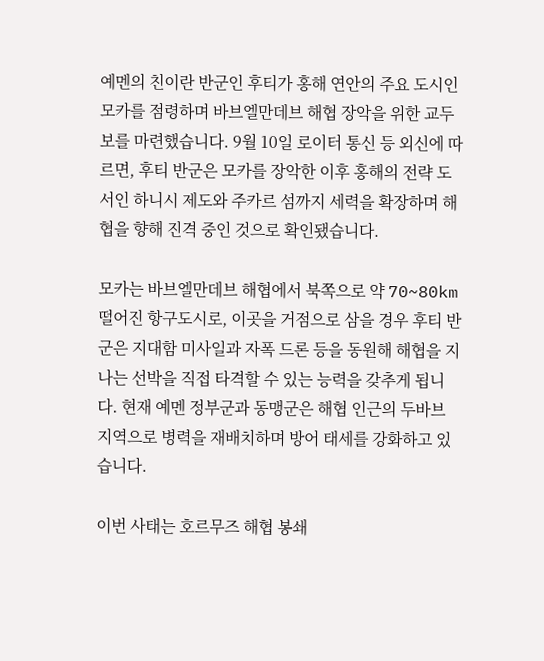예멘의 친이란 반군인 후티가 홍해 연안의 주요 도시인 모카를 점령하며 바브엘만데브 해협 장악을 위한 교두보를 마련했습니다. 9월 10일 로이터 통신 등 외신에 따르면, 후티 반군은 모카를 장악한 이후 홍해의 전략 도서인 하니시 제도와 주카르 섬까지 세력을 확장하며 해협을 향해 진격 중인 것으로 확인됐습니다.

모카는 바브엘만데브 해협에서 북쪽으로 약 70~80km 떨어진 항구도시로, 이곳을 거점으로 삼을 경우 후티 반군은 지대함 미사일과 자폭 드론 등을 동원해 해협을 지나는 선박을 직접 타격할 수 있는 능력을 갖추게 됩니다. 현재 예멘 정부군과 동맹군은 해협 인근의 두바브 지역으로 병력을 재배치하며 방어 태세를 강화하고 있습니다.

이번 사태는 호르무즈 해협 봉쇄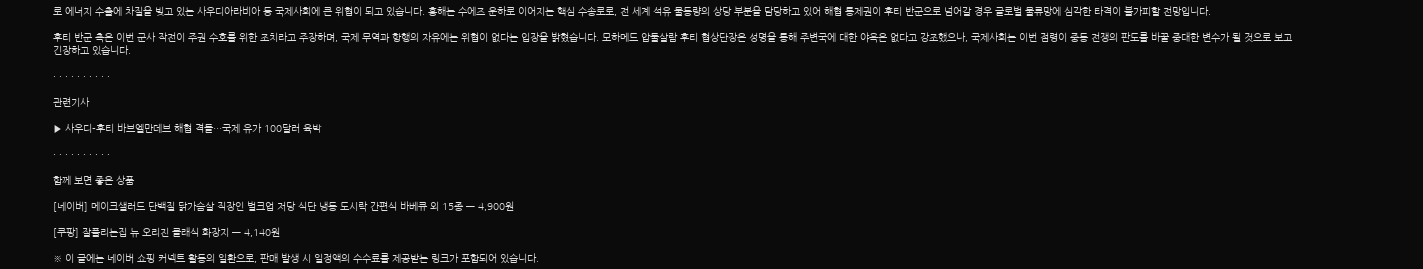로 에너지 수출에 차질을 빚고 있는 사우디아라비아 등 국제사회에 큰 위협이 되고 있습니다. 홍해는 수에즈 운하로 이어지는 핵심 수송로로, 전 세계 석유 물동량의 상당 부분을 담당하고 있어 해협 통제권이 후티 반군으로 넘어갈 경우 글로벌 물류망에 심각한 타격이 불가피할 전망입니다.

후티 반군 측은 이번 군사 작전이 주권 수호를 위한 조치라고 주장하며, 국제 무역과 항행의 자유에는 위협이 없다는 입장을 밝혔습니다. 모하메드 압둘살람 후티 협상단장은 성명을 통해 주변국에 대한 야욕은 없다고 강조했으나, 국제사회는 이번 점령이 중동 전쟁의 판도를 바꿀 중대한 변수가 될 것으로 보고 긴장하고 있습니다.

· · · · · · · · · ·

관련기사

▶ 사우디-후티 바브엘만데브 해협 격돌…국제 유가 100달러 육박

· · · · · · · · · ·

함께 보면 좋은 상품

[네이버] 메이크샐러드 단백질 닭가슴살 직장인 벌크업 저당 식단 냉동 도시락 간편식 바베큐 외 15종 — 4,900원

[쿠팡] 잘풀리는집 뉴 오리진 클래식 화장지 — 4,140원

※ 이 글에는 네이버 쇼핑 커넥트 활동의 일환으로, 판매 발생 시 일정액의 수수료를 제공받는 링크가 포함되어 있습니다.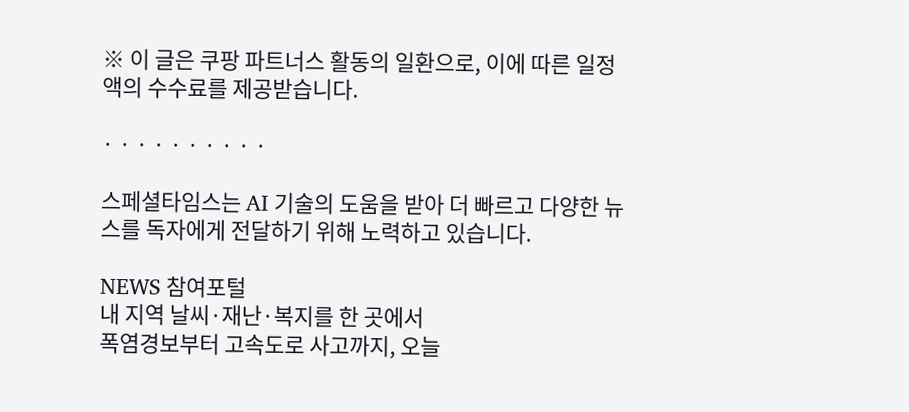※ 이 글은 쿠팡 파트너스 활동의 일환으로, 이에 따른 일정액의 수수료를 제공받습니다.

· · · · · · · · · ·

스페셜타임스는 AI 기술의 도움을 받아 더 빠르고 다양한 뉴스를 독자에게 전달하기 위해 노력하고 있습니다.

NEWS 참여포털
내 지역 날씨·재난·복지를 한 곳에서
폭염경보부터 고속도로 사고까지, 오늘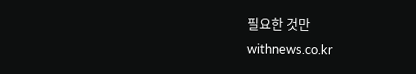필요한 것만
withnews.co.kr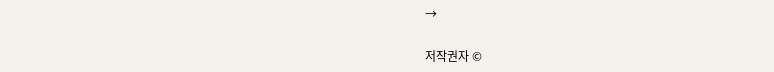→

저작권자 ©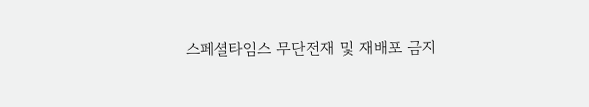스페셜타임스 무단전재 및 재배포 금지